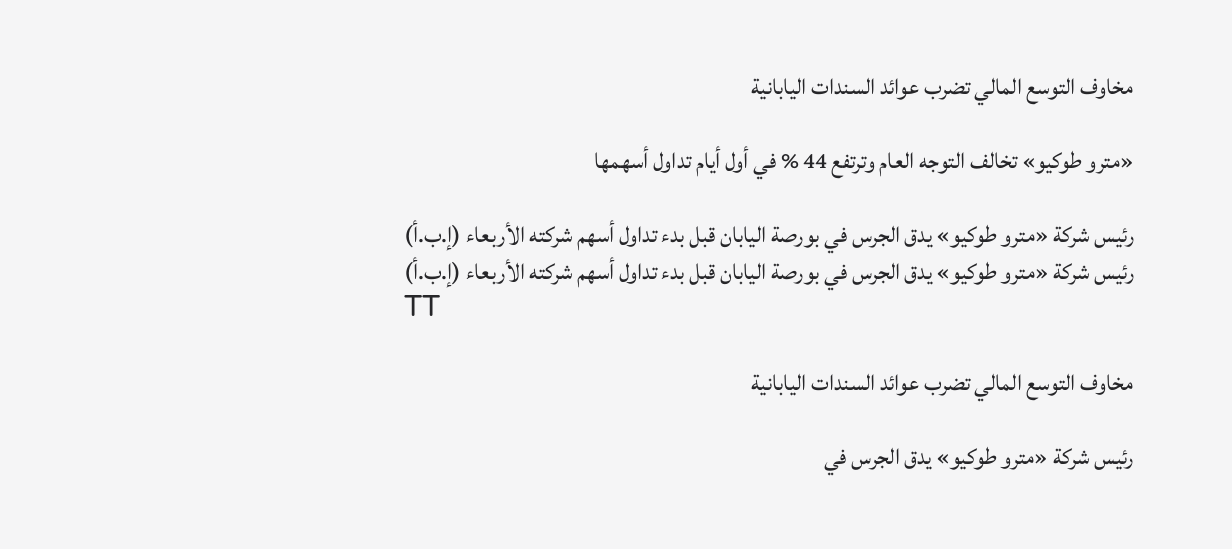مخاوف التوسع المالي تضرب عوائد السندات اليابانية

«مترو طوكيو» تخالف التوجه العام وترتفع 44 % في أول أيام تداول أسهمها

رئيس شركة «مترو طوكيو» يدق الجرس في بورصة اليابان قبل بدء تداول أسهم شركته الأربعاء (إ.ب.أ)
رئيس شركة «مترو طوكيو» يدق الجرس في بورصة اليابان قبل بدء تداول أسهم شركته الأربعاء (إ.ب.أ)
TT

مخاوف التوسع المالي تضرب عوائد السندات اليابانية

رئيس شركة «مترو طوكيو» يدق الجرس في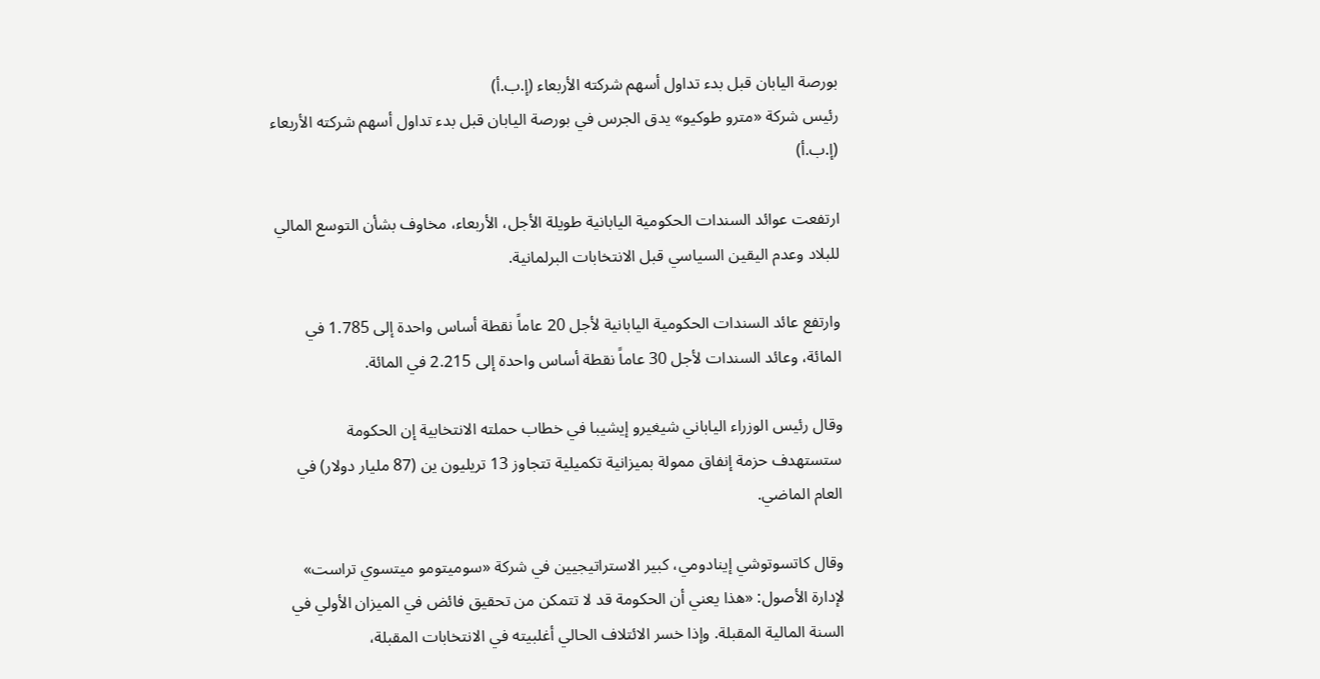بورصة اليابان قبل بدء تداول أسهم شركته الأربعاء (إ.ب.أ)
رئيس شركة «مترو طوكيو» يدق الجرس في بورصة اليابان قبل بدء تداول أسهم شركته الأربعاء (إ.ب.أ)

ارتفعت عوائد السندات الحكومية اليابانية طويلة الأجل، الأربعاء، مخاوف بشأن التوسع المالي للبلاد وعدم اليقين السياسي قبل الانتخابات البرلمانية.

وارتفع عائد السندات الحكومية اليابانية لأجل 20 عاماً نقطة أساس واحدة إلى 1.785 في المائة، وعائد السندات لأجل 30 عاماً نقطة أساس واحدة إلى 2.215 في المائة.

وقال رئيس الوزراء الياباني شيغيرو إيشيبا في خطاب حملته الانتخابية إن الحكومة ستستهدف حزمة إنفاق ممولة بميزانية تكميلية تتجاوز 13 تريليون ين (87 مليار دولار) في العام الماضي.

وقال كاتسوتوشي إينادومي، كبير الاستراتيجيين في شركة «سوميتومو ميتسوي تراست» لإدارة الأصول: «هذا يعني أن الحكومة قد لا تتمكن من تحقيق فائض في الميزان الأولي في السنة المالية المقبلة. وإذا خسر الائتلاف الحالي أغلبيته في الانتخابات المقبلة،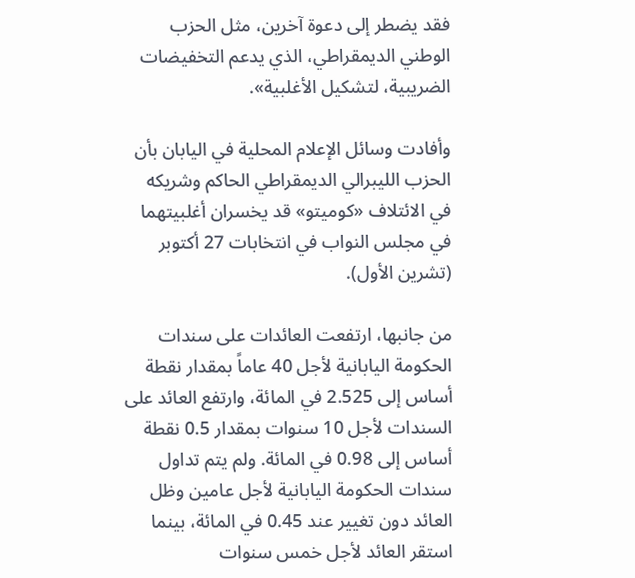فقد يضطر إلى دعوة آخرين، مثل الحزب الوطني الديمقراطي، الذي يدعم التخفيضات الضريبية، لتشكيل الأغلبية».

وأفادت وسائل الإعلام المحلية في اليابان بأن الحزب الليبرالي الديمقراطي الحاكم وشريكه في الائتلاف «كوميتو» قد يخسران أغلبيتهما في مجلس النواب في انتخابات 27 أكتوبر (تشرين الأول).

من جانبها، ارتفعت العائدات على سندات الحكومة اليابانية لأجل 40 عاماً بمقدار نقطة أساس إلى 2.525 في المائة، وارتفع العائد على السندات لأجل 10 سنوات بمقدار 0.5 نقطة أساس إلى 0.98 في المائة. ولم يتم تداول سندات الحكومة اليابانية لأجل عامين وظل العائد دون تغيير عند 0.45 في المائة، بينما استقر العائد لأجل خمس سنوات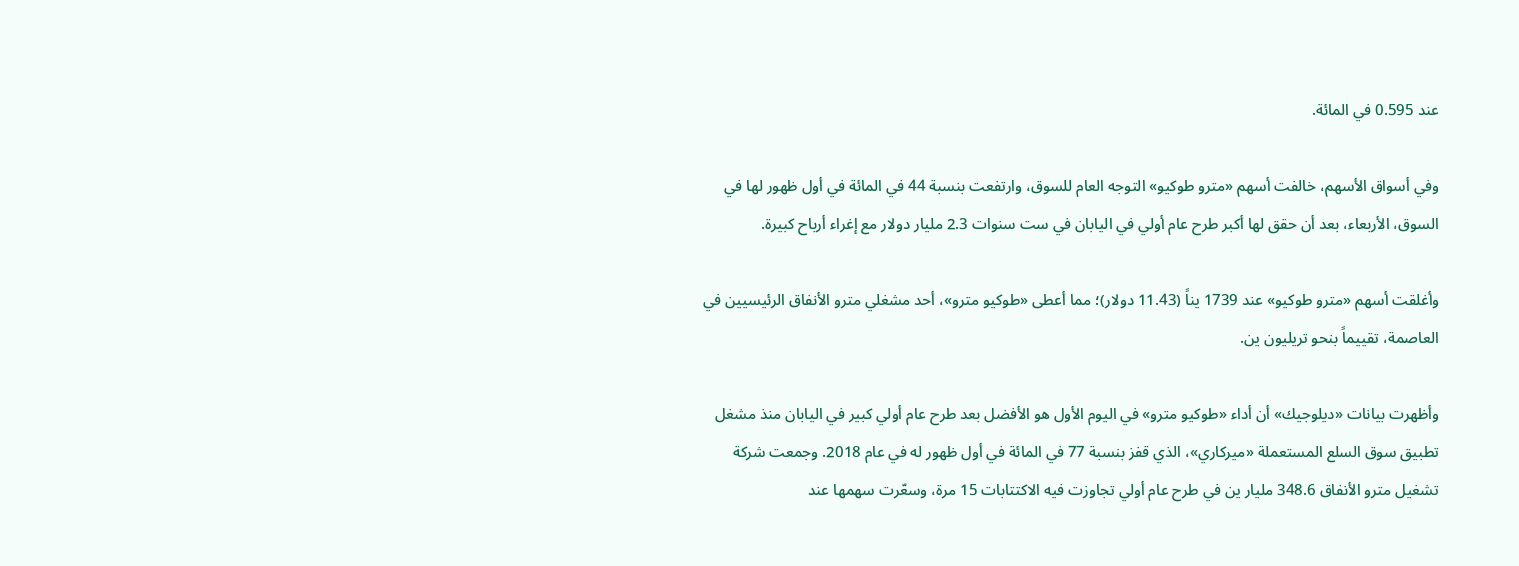عند 0.595 في المائة.

وفي أسواق الأسهم، خالفت أسهم «مترو طوكيو» التوجه العام للسوق، وارتفعت بنسبة 44 في المائة في أول ظهور لها في السوق، الأربعاء، بعد أن حقق لها أكبر طرح عام أولي في اليابان في ست سنوات 2.3 مليار دولار مع إغراء أرباح كبيرة.

وأغلقت أسهم «مترو طوكيو» عند 1739 يناً (11.43 دولار)؛ مما أعطى «طوكيو مترو»، أحد مشغلي مترو الأنفاق الرئيسيين في العاصمة، تقييماً بنحو تريليون ين.

وأظهرت بيانات «ديلوجيك» أن أداء «طوكيو مترو» في اليوم الأول هو الأفضل بعد طرح عام أولي كبير في اليابان منذ مشغل تطبيق سوق السلع المستعملة «ميركاري»، الذي قفز بنسبة 77 في المائة في أول ظهور له في عام 2018. وجمعت شركة تشغيل مترو الأنفاق 348.6 مليار ين في طرح عام أولي تجاوزت فيه الاكتتابات 15 مرة، وسعّرت سهمها عند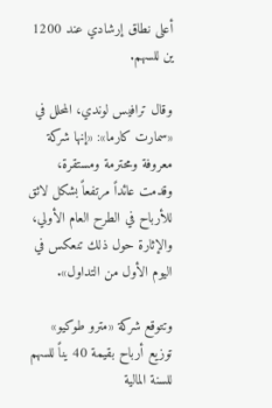أعلى نطاق إرشادي عند 1200 ين للسهم.

وقال ترافيس لوندي، المحلل في «سمارت كارما»: «إنها شركة معروفة ومحترمة ومستقرة، وقدمت عائداً مرتفعاً بشكل لائق للأرباح في الطرح العام الأولي، والإثارة حول ذلك تنعكس في اليوم الأول من التداول».

وتتوقع شركة «مترو طوكيو» توزيع أرباح بقيمة 40 يناً للسهم للسنة المالية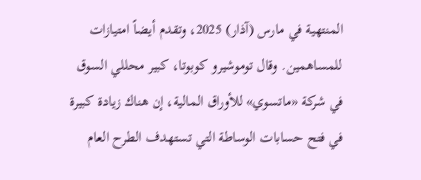المنتهية في مارس (آذار) 2025، وتقدم أيضاً امتيازات للمساهمين. وقال توموشيرو كوبوتا، كبير محللي السوق في شركة «ماتسوي» للأوراق المالية، إن هناك زيادة كبيرة في فتح حسابات الوساطة التي تستهدف الطرح العام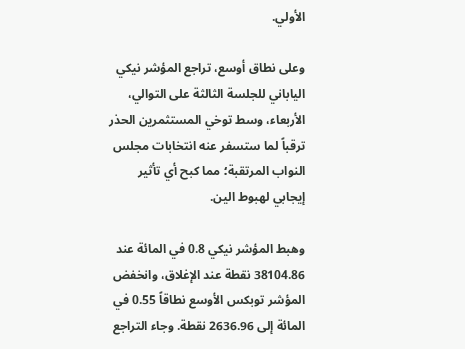الأولي.

وعلى نطاق أوسع، تراجع المؤشر نيكي الياباني للجلسة الثالثة على التوالي، الأربعاء، وسط توخي المستثمرين الحذر ترقباً لما ستسفر عنه انتخابات مجلس النواب المرتقبة؛ مما كبح أي تأثير إيجابي لهبوط الين.

وهبط المؤشر نيكي 0.8 في المائة عند 38104.86 نقطة عند الإغلاق، وانخفض المؤشر توبكس الأوسع نطاقاً 0.55 في المائة إلى 2636.96 نقطة. وجاء التراجع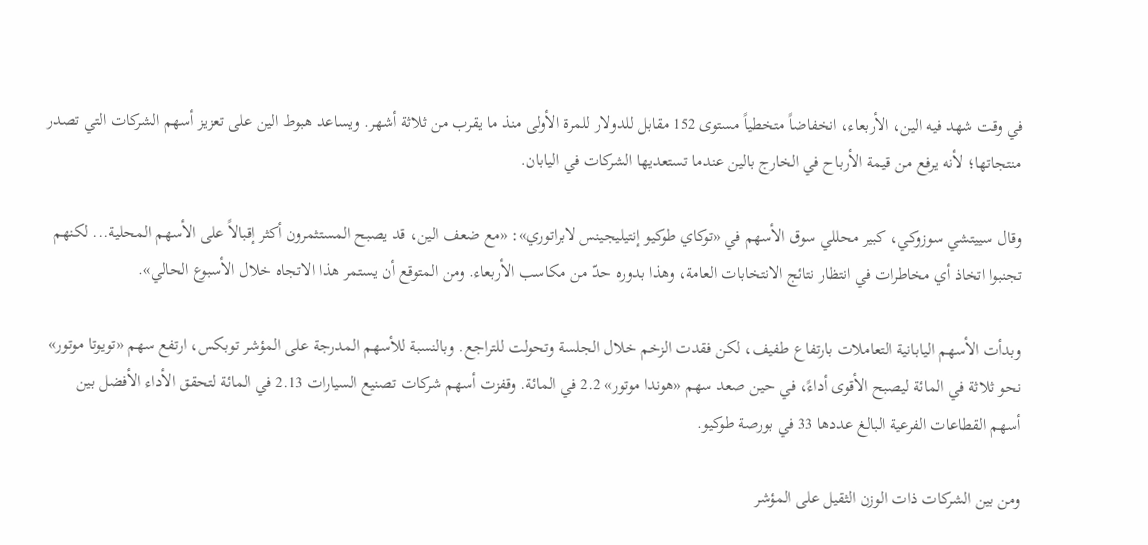في وقت شهد فيه الين، الأربعاء، انخفاضاً متخطياً مستوى 152 مقابل للدولار للمرة الأولى منذ ما يقرب من ثلاثة أشهر. ويساعد هبوط الين على تعزيز أسهم الشركات التي تصدر منتجاتها؛ لأنه يرفع من قيمة الأرباح في الخارج بالين عندما تستعديها الشركات في اليابان.

وقال سييتشي سوزوكي، كبير محللي سوق الأسهم في «توكاي طوكيو إنتيليجينس لابراتوري»: «مع ضعف الين، قد يصبح المستثمرون أكثر إقبالاً على الأسهم المحلية... لكنهم تجنبوا اتخاذ أي مخاطرات في انتظار نتائج الانتخابات العامة، وهذا بدوره حدّ من مكاسب الأربعاء. ومن المتوقع أن يستمر هذا الاتجاه خلال الأسبوع الحالي».

وبدأت الأسهم اليابانية التعاملات بارتفاع طفيف، لكن فقدت الزخم خلال الجلسة وتحولت للتراجع. وبالنسبة للأسهم المدرجة على المؤشر توبكس، ارتفع سهم «تويوتا موتور» نحو ثلاثة في المائة ليصبح الأقوى أداءً، في حين صعد سهم «هوندا موتور» 2.2 في المائة. وقفزت أسهم شركات تصنيع السيارات 2.13 في المائة لتحقق الأداء الأفضل بين أسهم القطاعات الفرعية البالغ عددها 33 في بورصة طوكيو.

ومن بين الشركات ذات الوزن الثقيل على المؤشر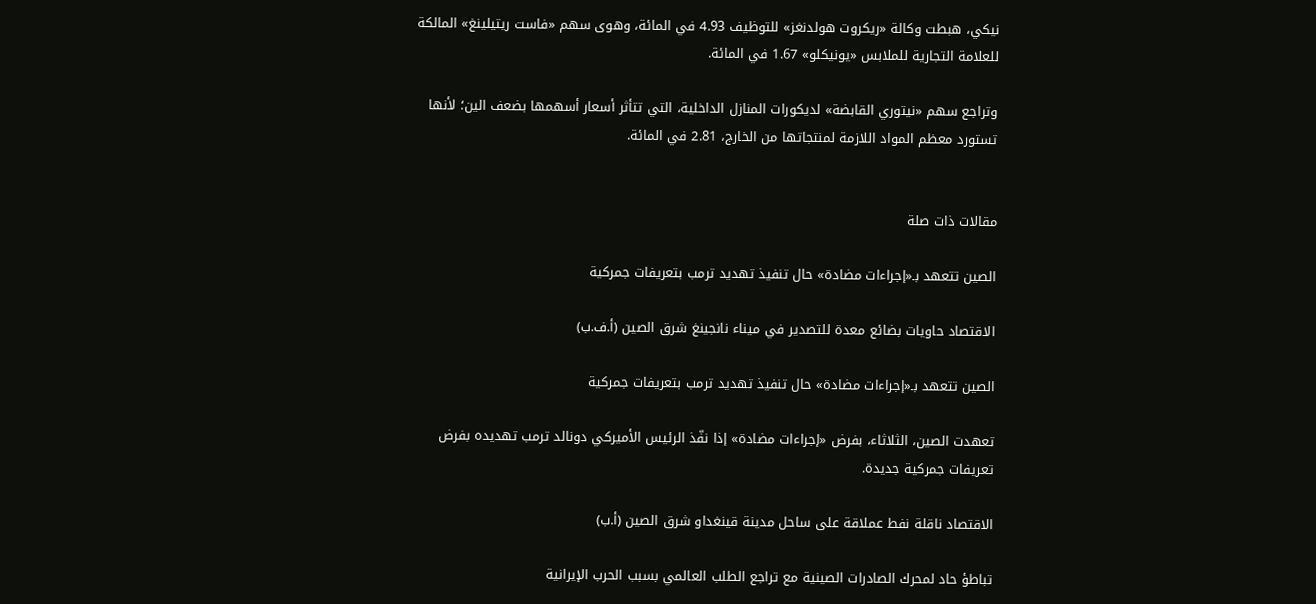نيكي، هبطت وكالة «ريكروت هولدنغز» للتوظيف 4.93 في المائة، وهوى سهم «فاست ريتيلينغ» المالكة للعلامة التجارية للملابس «يونيكلو» 1.67 في المائة.

وتراجع سهم «نيتوري القابضة» لديكورات المنازل الداخلية، التي تتأثر أسعار أسهمها بضعف الين؛ لأنها تستورد معظم المواد اللازمة لمنتجاتها من الخارج، 2.81 في المائة.


مقالات ذات صلة

الصين تتعهد بـ«إجراءات مضادة» حال تنفيذ تهديد ترمب بتعريفات جمركية

الاقتصاد حاويات بضائع معدة للتصدير في ميناء نانجينغ شرق الصين (أ.ف.ب)

الصين تتعهد بـ«إجراءات مضادة» حال تنفيذ تهديد ترمب بتعريفات جمركية

تعهدت الصين، الثلاثاء، بفرض «إجراءات مضادة» إذا نفّذ الرئيس الأميركي دونالد ترمب تهديده بفرض تعريفات جمركية جديدة.

الاقتصاد ناقلة نفط عملاقة على ساحل مدينة قينغداو شرق الصين (أ.ب)

تباطؤ حاد لمحرك الصادرات الصينية مع تراجع الطلب العالمي بسبب الحرب الإيرانية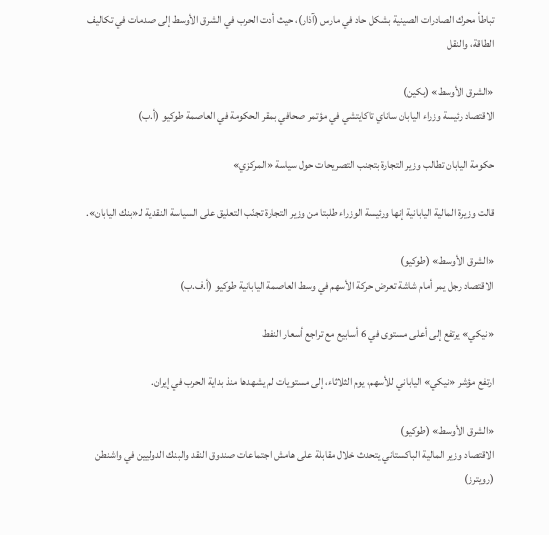تباطأ محرك الصادرات الصينية بشكل حاد في مارس (آذار)، حيث أدت الحرب في الشرق الأوسط إلى صدمات في تكاليف الطاقة، والنقل

«الشرق الأوسط» (بكين)
الاقتصاد رئيسة وزراء اليابان ساناي تاكايتشي في مؤتمر صحافي بمقر الحكومة في العاصمة طوكيو (أ.ب)

حكومة اليابان تطالب وزير التجارة بتجنب التصريحات حول سياسة «المركزي»

قالت وزيرة المالية اليابانية إنها ورئيسة الوزراء طلبتا من وزير التجارة تجنّب التعليق على السياسة النقدية لـ«بنك اليابان».

«الشرق الأوسط» (طوكيو)
الاقتصاد رجل يمر أمام شاشة تعرض حركة الأسهم في وسط العاصمة اليابانية طوكيو (أ.ف.ب)

«نيكي» يرتفع إلى أعلى مستوى في 6 أسابيع مع تراجع أسعار النفط

ارتفع مؤشر «نيكي» الياباني للأسهم، يوم الثلاثاء، إلى مستويات لم يشهدها منذ بداية الحرب في إيران.

«الشرق الأوسط» (طوكيو)
الاقتصاد وزير المالية الباكستاني يتحدث خلال مقابلة على هامش اجتماعات صندوق النقد والبنك الدوليين في واشنطن (رويترز)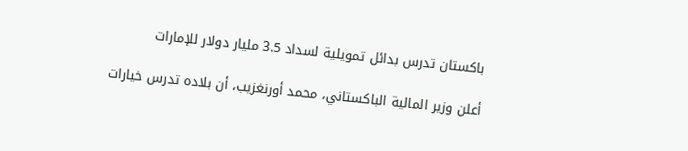باكستان تدرس بدائل تمويلية لسداد 3.5 مليار دولار للإمارات

أعلن وزير المالية الباكستاني، محمد أورنغزيب، أن بلاده تدرس خيارات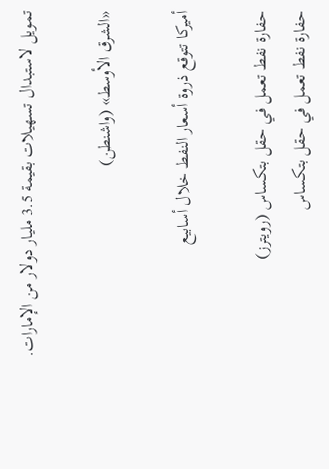تمويل لاستبدال تسهيلات بقيمة 3.5 مليار دولار من الإمارات.

«الشرق الأوسط» (واشنطن)

أميركا تتوقع ذروة أسعار النفط خلال أسابيع

حفارة نفط تعمل في حقل بتكساس (رويترز)
حفارة نفط تعمل في حقل بتكساس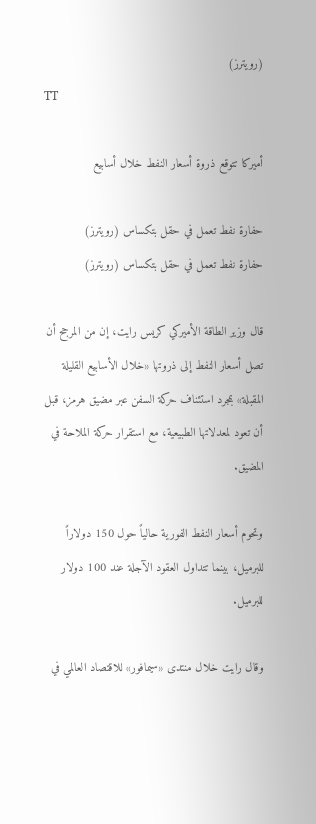(رويترز)
TT

أميركا تتوقع ذروة أسعار النفط خلال أسابيع

حفارة نفط تعمل في حقل بتكساس (رويترز)
حفارة نفط تعمل في حقل بتكساس (رويترز)

قال وزير الطاقة الأميركي كريس رايت، إن من المرجح أن تصل أسعار النفط إلى ذروتها «خلال الأسابيع القليلة المقبلة» بمجرد استئناف حركة السفن عبر مضيق هرمز، قبل أن تعود لمعدلاتها الطبيعية، مع استقرار حركة الملاحة في المضيق.

وتحوم أسعار النفط الفورية حالياً حول 150 دولاراً للبرميل، بينما تتداول العقود الآجلة عند 100 دولار للبرميل.

وقال رايت خلال منتدى «سيمافور» للاقتصاد العالمي في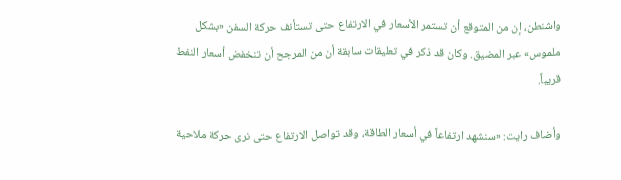واشنطن، إن من المتوقع أن تستمر الأسعار في الارتفاع حتى تستأنف حركة السفن «بشكل ملموس» عبر المضيق. وكان قد ذكر في تعليقات سابقة أن من المرجح أن تنخفض أسعار النفط قريباً.

وأضاف رايت: «سنشهد ارتفاعاً في أسعار الطاقة، وقد تواصل الارتفاع حتى نرى حركة ملاحية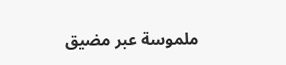ملموسة عبر مضيق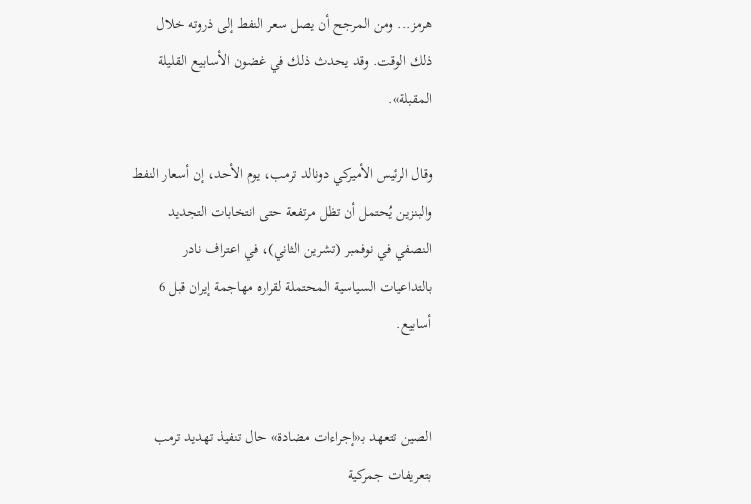هرمز... ومن المرجح أن يصل سعر النفط إلى ذروته خلال ذلك الوقت. وقد يحدث ذلك في غضون الأسابيع القليلة المقبلة».

وقال الرئيس الأميركي دونالد ترمب، يوم الأحد، إن أسعار النفط والبنزين يُحتمل أن تظل مرتفعة حتى انتخابات التجديد النصفي في نوفمبر (تشرين الثاني)، في اعتراف نادر بالتداعيات السياسية المحتملة لقراره مهاجمة إيران قبل 6 أسابيع.


الصين تتعهد بـ«إجراءات مضادة» حال تنفيذ تهديد ترمب بتعريفات جمركية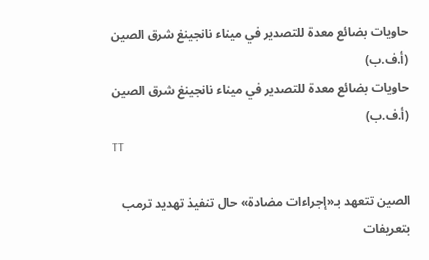حاويات بضائع معدة للتصدير في ميناء نانجينغ شرق الصين (أ.ف.ب)
حاويات بضائع معدة للتصدير في ميناء نانجينغ شرق الصين (أ.ف.ب)
TT

الصين تتعهد بـ«إجراءات مضادة» حال تنفيذ تهديد ترمب بتعريفات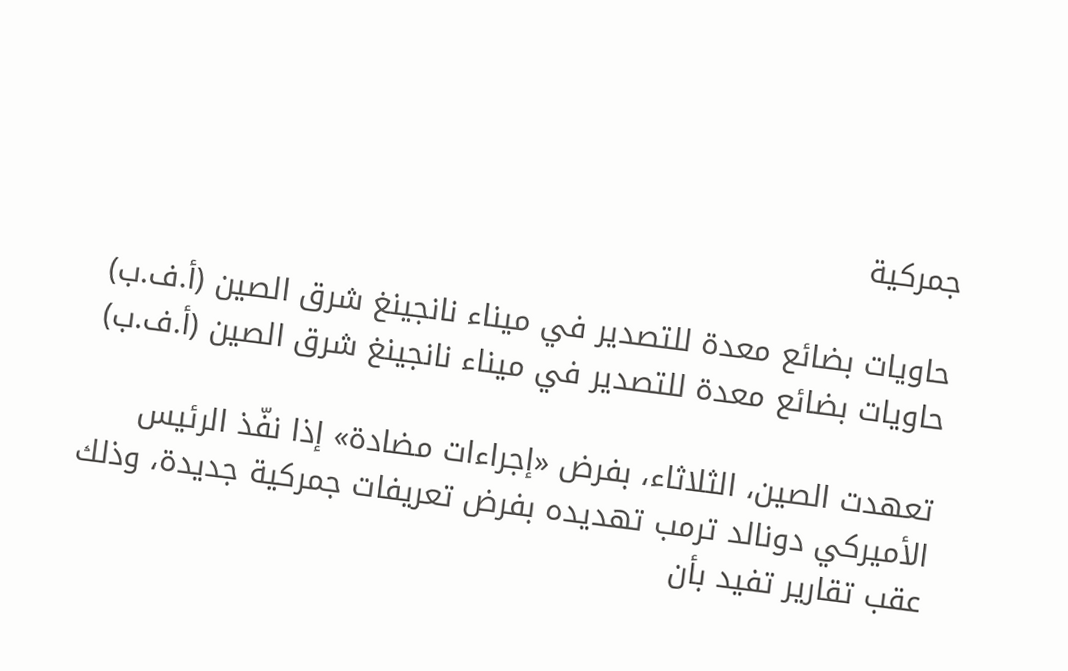جمركية

حاويات بضائع معدة للتصدير في ميناء نانجينغ شرق الصين (أ.ف.ب)
حاويات بضائع معدة للتصدير في ميناء نانجينغ شرق الصين (أ.ف.ب)

تعهدت الصين، الثلاثاء، بفرض «إجراءات مضادة» إذا نفّذ الرئيس الأميركي دونالد ترمب تهديده بفرض تعريفات جمركية جديدة، وذلك عقب تقارير تفيد بأن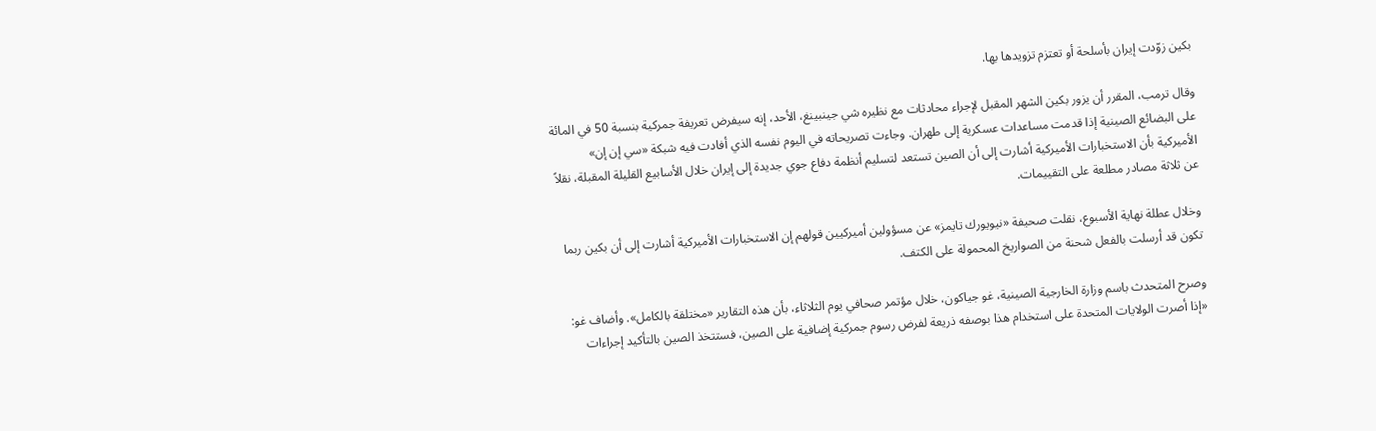بكين زوّدت إيران بأسلحة أو تعتزم تزويدها بها.

وقال ترمب، المقرر أن يزور بكين الشهر المقبل لإجراء محادثات مع نظيره شي جينبينغ، الأحد، إنه سيفرض تعريفة جمركية بنسبة 50 في المائة على البضائع الصينية إذا قدمت مساعدات عسكرية إلى طهران. وجاءت تصريحاته في اليوم نفسه الذي أفادت فيه شبكة «سي إن إن» الأميركية بأن الاستخبارات الأميركية أشارت إلى أن الصين تستعد لتسليم أنظمة دفاع جوي جديدة إلى إيران خلال الأسابيع القليلة المقبلة، نقلاً عن ثلاثة مصادر مطلعة على التقييمات.

وخلال عطلة نهاية الأسبوع، نقلت صحيفة «نيويورك تايمز» عن مسؤولين أميركيين قولهم إن الاستخبارات الأميركية أشارت إلى أن بكين ربما تكون قد أرسلت بالفعل شحنة من الصواريخ المحمولة على الكتف.

وصرح المتحدث باسم وزارة الخارجية الصينية، غو جياكون، خلال مؤتمر صحافي يوم الثلاثاء، بأن هذه التقارير «مختلقة بالكامل». وأضاف غو: «إذا أصرت الولايات المتحدة على استخدام هذا بوصفه ذريعة لفرض رسوم جمركية إضافية على الصين، فستتخذ الصين بالتأكيد إجراءات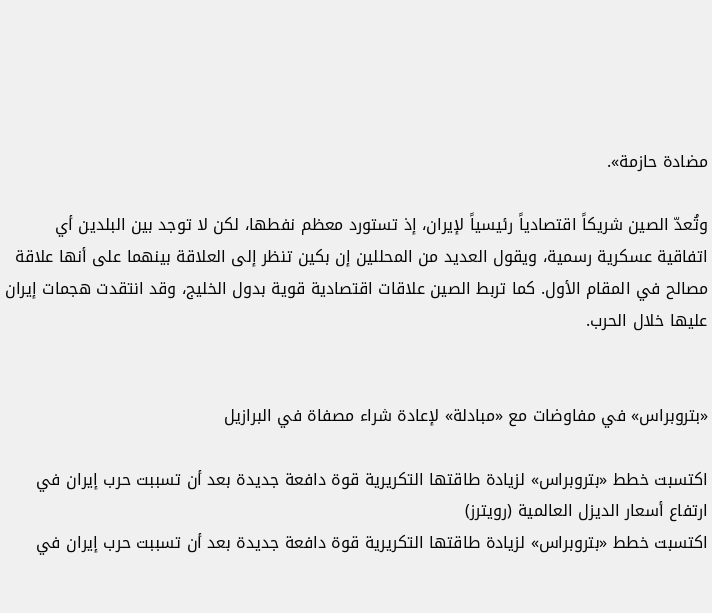مضادة حازمة».

وتُعدّ الصين شريكاً اقتصادياً رئيسياً لإيران، إذ تستورد معظم نفطها، لكن لا توجد بين البلدين أي اتفاقية عسكرية رسمية، ويقول العديد من المحللين إن بكين تنظر إلى العلاقة بينهما على أنها علاقة مصالح في المقام الأول. كما تربط الصين علاقات اقتصادية قوية بدول الخليج، وقد انتقدت هجمات إيران عليها خلال الحرب.


«بتروبراس» في مفاوضات مع «مبادلة» لإعادة شراء مصفاة في البرازيل

اكتسبت خطط «بتروبراس» لزيادة طاقتها التكريرية قوة دافعة جديدة بعد أن تسببت حرب إيران في ارتفاع أسعار الديزل العالمية (رويترز)
اكتسبت خطط «بتروبراس» لزيادة طاقتها التكريرية قوة دافعة جديدة بعد أن تسببت حرب إيران في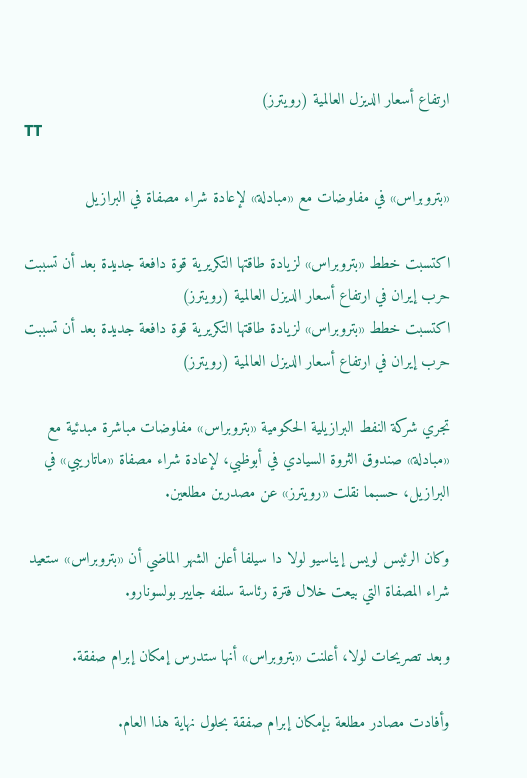ارتفاع أسعار الديزل العالمية (رويترز)
TT

«بتروبراس» في مفاوضات مع «مبادلة» لإعادة شراء مصفاة في البرازيل

اكتسبت خطط «بتروبراس» لزيادة طاقتها التكريرية قوة دافعة جديدة بعد أن تسببت حرب إيران في ارتفاع أسعار الديزل العالمية (رويترز)
اكتسبت خطط «بتروبراس» لزيادة طاقتها التكريرية قوة دافعة جديدة بعد أن تسببت حرب إيران في ارتفاع أسعار الديزل العالمية (رويترز)

تجري شركة النفط البرازيلية الحكومية «بتروبراس» مفاوضات مباشرة مبدئية مع «مبادلة» صندوق الثروة السيادي في أبوظبي، لإعادة شراء مصفاة «ماتاريبي» في البرازيل، حسبما نقلت «رويترز» عن مصدرين مطلعين.

وكان الرئيس لويس إيناسيو لولا دا سيلفا أعلن الشهر الماضي أن «بتروبراس» ستعيد شراء المصفاة التي بيعت خلال فترة رئاسة سلفه جايير بولسونارو.

وبعد تصريحات لولا، أعلنت «بتروبراس» أنها ستدرس إمكان إبرام صفقة.

وأفادت مصادر مطلعة بإمكان إبرام صفقة بحلول نهاية هذا العام.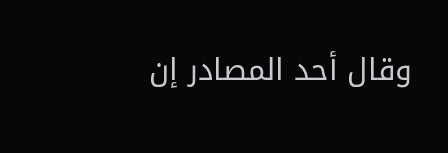وقال أحد المصادر إن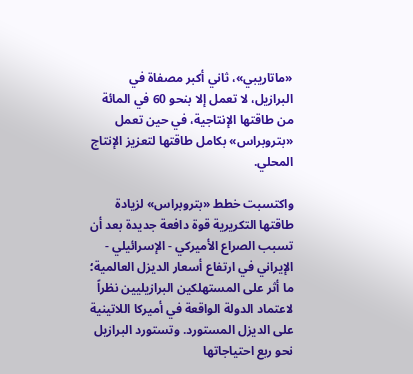«ماتاريبي»، ثاني أكبر مصفاة في البرازيل، لا تعمل إلا بنحو 60 في المائة من طاقتها الإنتاجية، في حين تعمل «بتروبراس» بكامل طاقتها لتعزيز الإنتاج المحلي.

واكتسبت خطط «بتروبراس» لزيادة طاقتها التكريرية قوة دافعة جديدة بعد أن تسبب الصراع الأميركي - الإسرائيلي - الإيراني في ارتفاع أسعار الديزل العالمية؛ ما أثر على المستهلكين البرازيليين نظراً لاعتماد الدولة الواقعة في أميركا اللاتينية على الديزل المستورد. وتستورد البرازيل نحو ربع احتياجاتها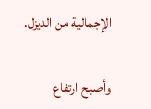الإجمالية من الديزل.

وأصبح ارتفاع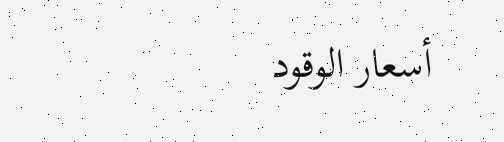أسعار الوقود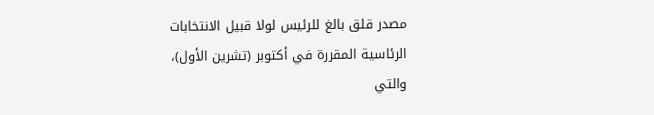مصدر قلق بالغ للرئيس لولا قبيل الانتخابات الرئاسية المقررة في أكتوبر (تشرين الأول)، والتي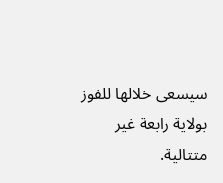سيسعى خلالها للفوز بولاية رابعة غير متتالية.